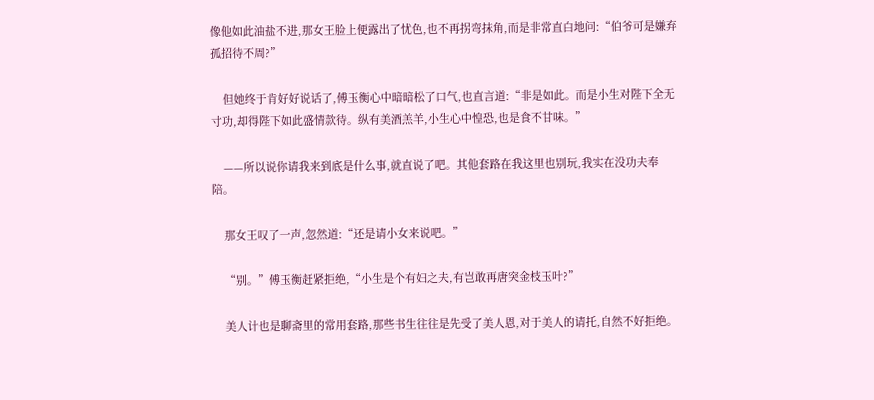像他如此油盐不进,那女王脸上便露出了忧色,也不再拐弯抹角,而是非常直白地问:“伯爷可是嫌弃孤招待不周?”

    但她终于肯好好说话了,傅玉衡心中暗暗松了口气,也直言道:“非是如此。而是小生对陛下全无寸功,却得陛下如此盛情款待。纵有美酒羔羊,小生心中惶恐,也是食不甘味。”

    ——所以说你请我来到底是什么事,就直说了吧。其他套路在我这里也别玩,我实在没功夫奉陪。

    那女王叹了一声,忽然道:“还是请小女来说吧。”

    “别。”傅玉衡赶紧拒绝,“小生是个有妇之夫,有岂敢再唐突金枝玉叶?”

    美人计也是聊斋里的常用套路,那些书生往往是先受了美人恩,对于美人的请托,自然不好拒绝。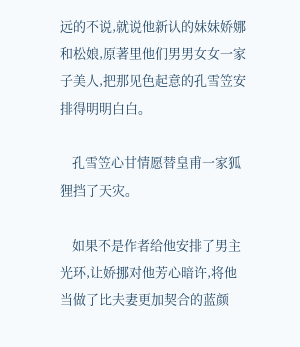远的不说,就说他新认的妹妹娇娜和松娘,原著里他们男男女女一家子美人,把那见色起意的孔雪笠安排得明明白白。

    孔雪笠心甘情愿替皇甫一家狐狸挡了天灾。

    如果不是作者给他安排了男主光环,让娇挪对他芳心暗许,将他当做了比夫妻更加契合的蓝颜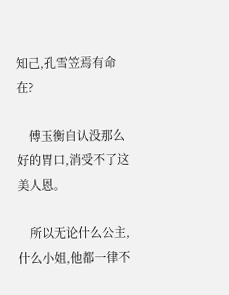知己,孔雪笠焉有命在?

    傅玉衡自认没那么好的胃口,消受不了这美人恩。

    所以无论什么公主,什么小姐,他都一律不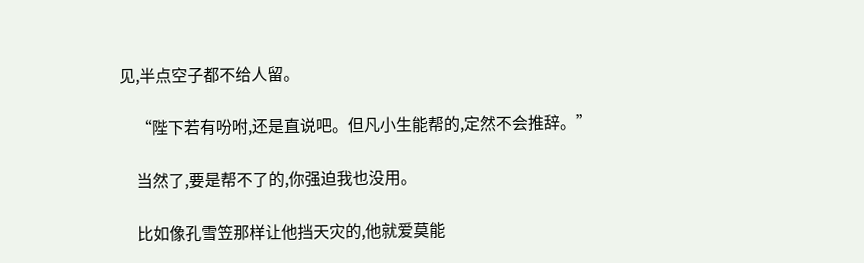见,半点空子都不给人留。

    “陛下若有吩咐,还是直说吧。但凡小生能帮的,定然不会推辞。”

    当然了,要是帮不了的,你强迫我也没用。

    比如像孔雪笠那样让他挡天灾的,他就爱莫能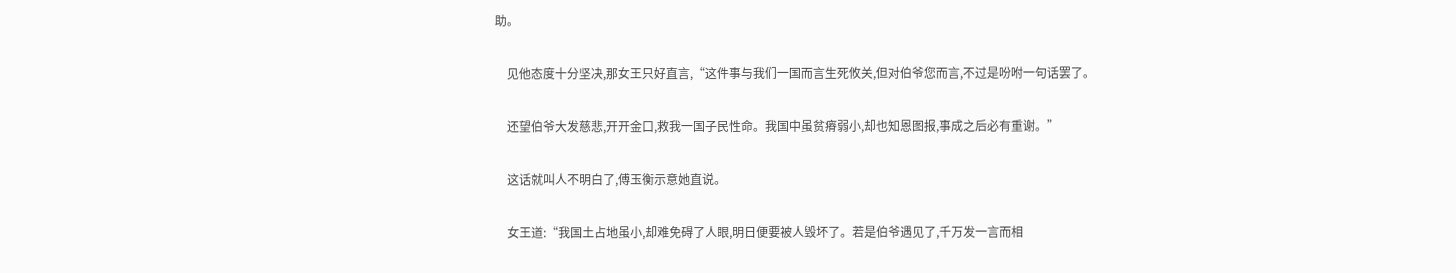助。

    见他态度十分坚决,那女王只好直言,“这件事与我们一国而言生死攸关,但对伯爷您而言,不过是吩咐一句话罢了。

    还望伯爷大发慈悲,开开金口,救我一国子民性命。我国中虽贫瘠弱小,却也知恩图报,事成之后必有重谢。”

    这话就叫人不明白了,傅玉衡示意她直说。

    女王道:“我国土占地虽小,却难免碍了人眼,明日便要被人毁坏了。若是伯爷遇见了,千万发一言而相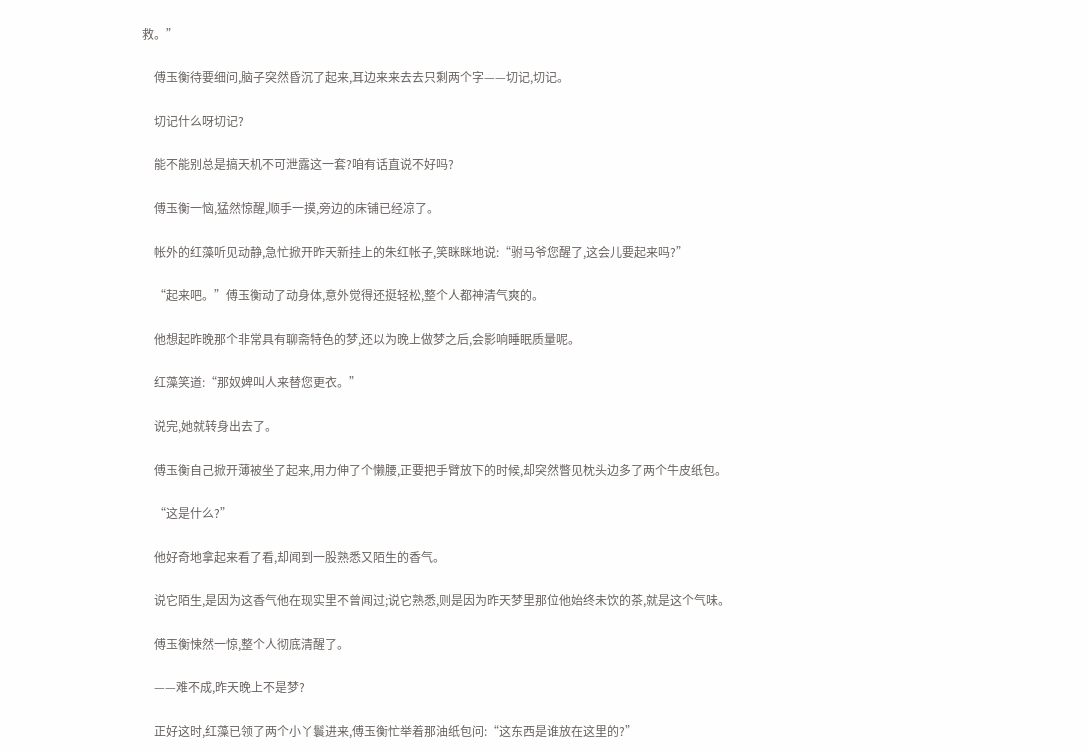救。”

    傅玉衡待要细问,脑子突然昏沉了起来,耳边来来去去只剩两个字——切记,切记。

    切记什么呀切记?

    能不能别总是搞天机不可泄露这一套?咱有话直说不好吗?

    傅玉衡一恼,猛然惊醒,顺手一摸,旁边的床铺已经凉了。

    帐外的红藻听见动静,急忙掀开昨天新挂上的朱红帐子,笑眯眯地说:“驸马爷您醒了,这会儿要起来吗?”

    “起来吧。”傅玉衡动了动身体,意外觉得还挺轻松,整个人都神清气爽的。

    他想起昨晚那个非常具有聊斋特色的梦,还以为晚上做梦之后,会影响睡眠质量呢。

    红藻笑道:“那奴婢叫人来替您更衣。”

    说完,她就转身出去了。

    傅玉衡自己掀开薄被坐了起来,用力伸了个懒腰,正要把手臂放下的时候,却突然瞥见枕头边多了两个牛皮纸包。

    “这是什么?”

    他好奇地拿起来看了看,却闻到一股熟悉又陌生的香气。

    说它陌生,是因为这香气他在现实里不曾闻过;说它熟悉,则是因为昨天梦里那位他始终未饮的茶,就是这个气味。

    傅玉衡悚然一惊,整个人彻底清醒了。

    ——难不成,昨天晚上不是梦?

    正好这时,红藻已领了两个小丫鬟进来,傅玉衡忙举着那油纸包问:“这东西是谁放在这里的?”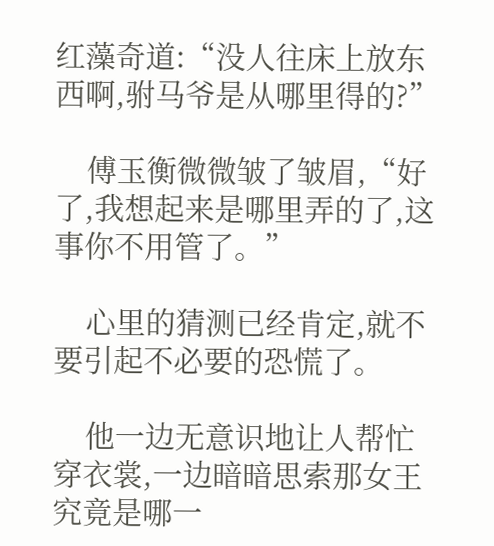红藻奇道:“没人往床上放东西啊,驸马爷是从哪里得的?”

    傅玉衡微微皱了皱眉,“好了,我想起来是哪里弄的了,这事你不用管了。”

    心里的猜测已经肯定,就不要引起不必要的恐慌了。

    他一边无意识地让人帮忙穿衣裳,一边暗暗思索那女王究竟是哪一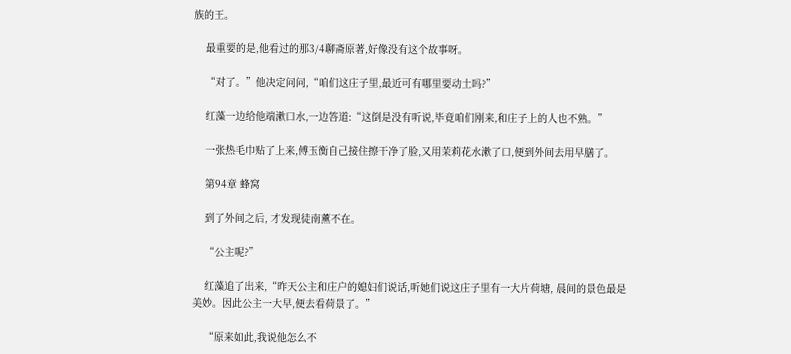族的王。

    最重要的是,他看过的那3/4聊斋原著,好像没有这个故事呀。

    “对了。”他决定问问,“咱们这庄子里,最近可有哪里要动土吗?”

    红藻一边给他端漱口水,一边答道:“这倒是没有听说,毕竟咱们刚来,和庄子上的人也不熟。”

    一张热毛巾贴了上来,傅玉衡自己接住擦干净了脸,又用茉莉花水漱了口,便到外间去用早膳了。

    第94章 蜂窝

    到了外间之后, 才发现徒南薰不在。

    “公主呢?”

    红藻追了出来,“昨天公主和庄户的媳妇们说话,听她们说这庄子里有一大片荷塘, 晨间的景色最是美妙。因此公主一大早,便去看荷景了。”

    “原来如此,我说他怎么不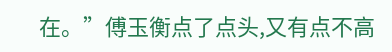在。”傅玉衡点了点头,又有点不高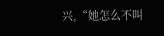兴,“她怎么不叫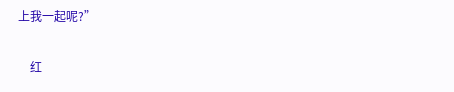上我一起呢?”

    红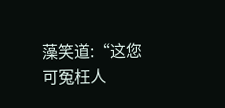藻笑道:“这您可冤枉人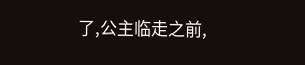了,公主临走之前,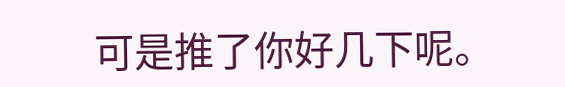可是推了你好几下呢。